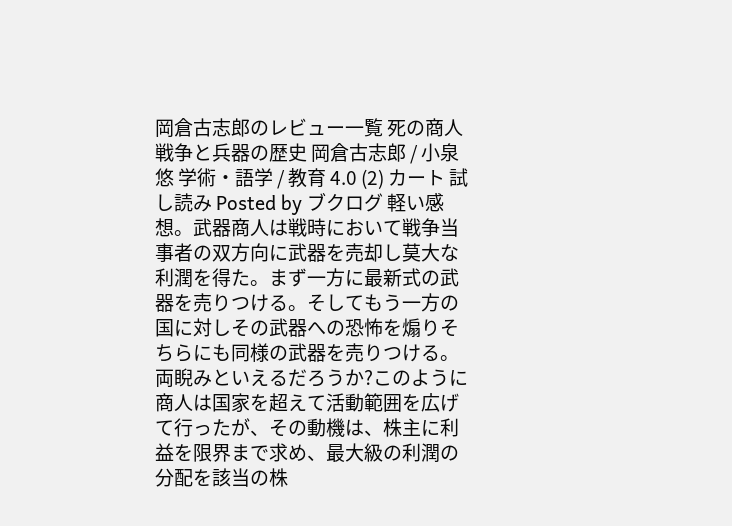岡倉古志郎のレビュー一覧 死の商人 戦争と兵器の歴史 岡倉古志郎 / 小泉悠 学術・語学 / 教育 4.0 (2) カート 試し読み Posted by ブクログ 軽い感想。武器商人は戦時において戦争当事者の双方向に武器を売却し莫大な利潤を得た。まず一方に最新式の武器を売りつける。そしてもう一方の国に対しその武器への恐怖を煽りそちらにも同様の武器を売りつける。両睨みといえるだろうか?このように商人は国家を超えて活動範囲を広げて行ったが、その動機は、株主に利益を限界まで求め、最大級の利潤の分配を該当の株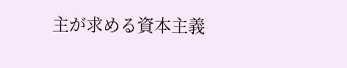主が求める資本主義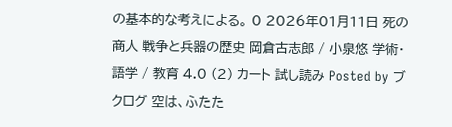の基本的な考えによる。 0 2026年01月11日 死の商人 戦争と兵器の歴史 岡倉古志郎 / 小泉悠 学術・語学 / 教育 4.0 (2) カート 試し読み Posted by ブクログ 空は、ふたた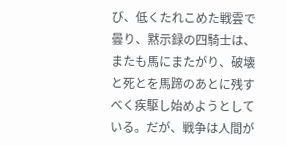び、低くたれこめた戦雲で曇り、黙示録の四騎士は、またも馬にまたがり、破壊と死とを馬蹄のあとに残すべく疾駆し始めようとしている。だが、戦争は人間が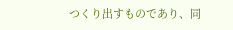つくり出すものであり、同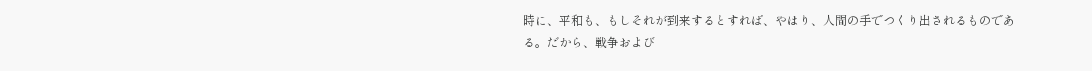時に、平和も、もしそれが到来するとすれば、やはり、人間の手でつくり出されるものである。だから、戦争および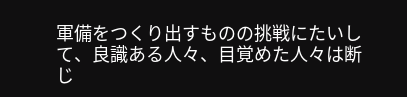軍備をつくり出すものの挑戦にたいして、良識ある人々、目覚めた人々は断じ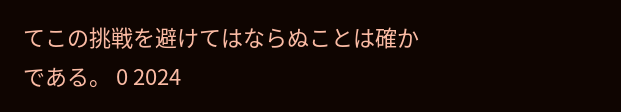てこの挑戦を避けてはならぬことは確かである。 0 2024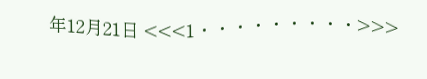年12月21日 <<<1・・・・・・・・・>>>